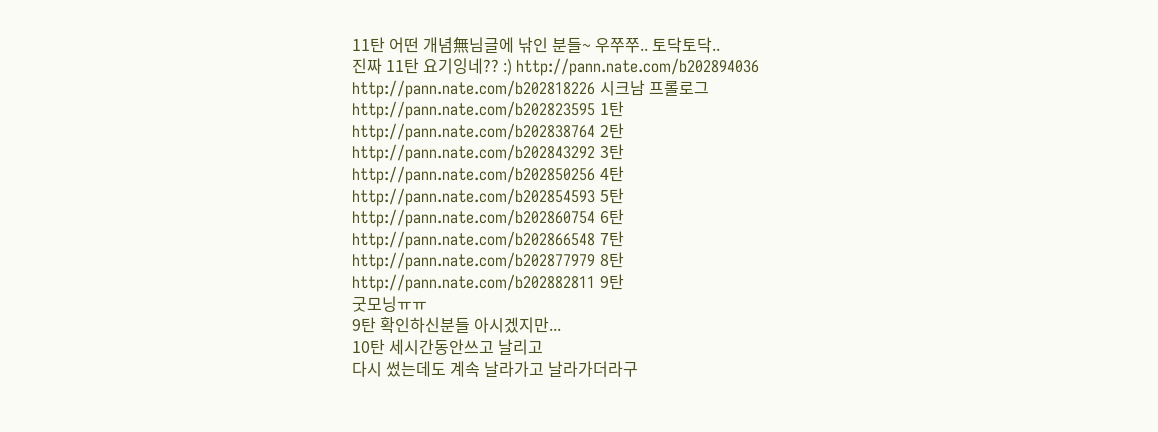11탄 어떤 개념無님글에 낚인 분들~ 우쭈쭈.. 토닥토닥..
진짜 11탄 요기잉네?? :) http://pann.nate.com/b202894036
http://pann.nate.com/b202818226 시크남 프롤로그
http://pann.nate.com/b202823595 1탄
http://pann.nate.com/b202838764 2탄
http://pann.nate.com/b202843292 3탄
http://pann.nate.com/b202850256 4탄
http://pann.nate.com/b202854593 5탄
http://pann.nate.com/b202860754 6탄
http://pann.nate.com/b202866548 7탄
http://pann.nate.com/b202877979 8탄
http://pann.nate.com/b202882811 9탄
굿모닝ㅠㅠ
9탄 확인하신분들 아시겠지만...
10탄 세시간동안쓰고 날리고
다시 썼는데도 계속 날라가고 날라가더라구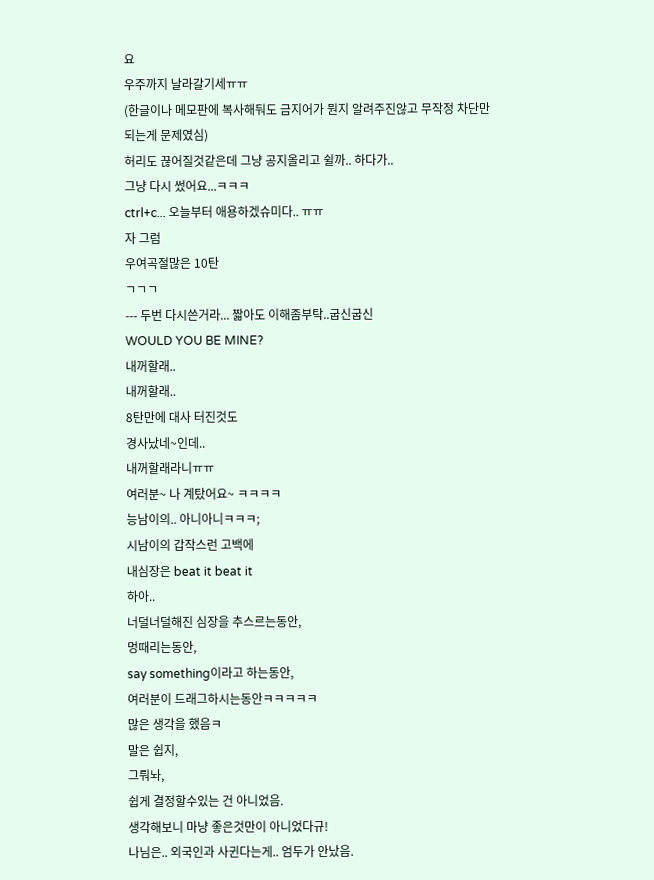요
우주까지 날라갈기세ㅠㅠ
(한글이나 메모판에 복사해둬도 금지어가 뭔지 알려주진않고 무작정 차단만되는게 문제였심)
허리도 끊어질것같은데 그냥 공지올리고 쉴까.. 하다가..
그냥 다시 썼어요...ㅋㅋㅋ
ctrl+c... 오늘부터 애용하겠슈미다.. ㅠㅠ
자 그럼
우여곡절많은 10탄
ㄱㄱㄱ
--- 두번 다시쓴거라... 짧아도 이해좀부탁..굽신굽신
WOULD YOU BE MINE?
내꺼할래..
내꺼할래..
8탄만에 대사 터진것도
경사났네~인데..
내꺼할래라니ㅠㅠ
여러분~ 나 계탔어요~ ㅋㅋㅋㅋ
능남이의.. 아니아니ㅋㅋㅋ;
시남이의 갑작스런 고백에
내심장은 beat it beat it
하아..
너덜너덜해진 심장을 추스르는동안,
멍때리는동안,
say something이라고 하는동안,
여러분이 드래그하시는동안ㅋㅋㅋㅋㅋ
많은 생각을 했음ㅋ
말은 쉽지,
그뤄놔,
쉽게 결정할수있는 건 아니었음.
생각해보니 마냥 좋은것만이 아니었다규!
나님은.. 외국인과 사귄다는게.. 엄두가 안났음.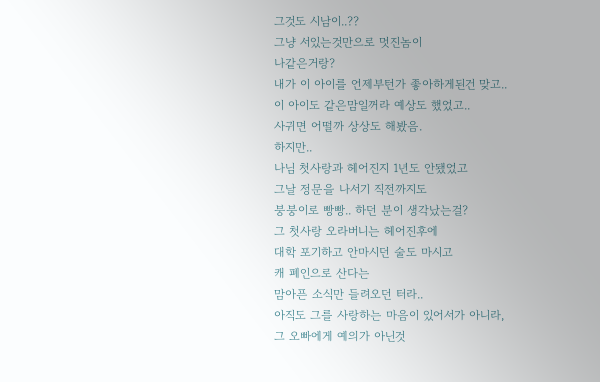그것도 시남이..??
그냥 서있는것만으로 멋진놈이
나같은거랑?
내가 이 아이를 언제부턴가 좋아하게된건 맞고..
이 아이도 같은맘일꺼라 예상도 했었고..
사귀면 어떨까 상상도 해봤음.
하지만..
나님 첫사랑과 헤어진지 1년도 안됐었고
그날 정문을 나서기 직전까지도
붕붕이로 빵빵.. 하던 분이 생각났는걸?
그 첫사랑 오라버니는 헤어진후에
대학 포기하고 안마시던 술도 마시고
캐 폐인으로 산다는
맘아픈 소식만 들려오던 터라..
아직도 그를 사랑하는 마음이 있어서가 아니라,
그 오빠에게 예의가 아닌것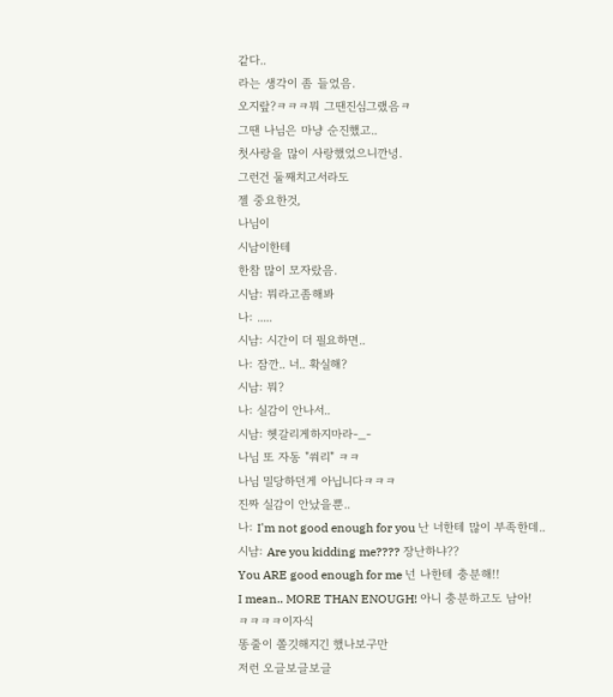같다..
라는 생각이 좀 들었음.
오지랖?ㅋㅋㅋ뭐 그땐진심그랬음ㅋ
그땐 나님은 마냥 순진했고..
첫사랑을 많이 사랑했었으니깐녕.
그런건 둘째치고서라도
젤 중요한것,
나님이
시남이한테
한참 많이 모자랐음.
시남: 뭐라고좀해봐
나: .....
시남: 시간이 더 필요하면..
나: 잠깐.. 너.. 확실해?
시남: 뭐?
나: 실감이 안나서..
시남: 헷갈리게하지마라-_-
나님 또 자동 "쒀리" ㅋㅋ
나님 밀당하던게 아닙니다ㅋㅋㅋ
진짜 실감이 안났을뿐..
나: I'm not good enough for you 난 너한테 많이 부족한데..
시남: Are you kidding me???? 장난하냐??
You ARE good enough for me 넌 나한테 충분해!!
I mean.. MORE THAN ENOUGH! 아니 충분하고도 남아!
ㅋㅋㅋㅋ이자식
똥줄이 쫄깃해지긴 했나보구만
저런 오글보글보글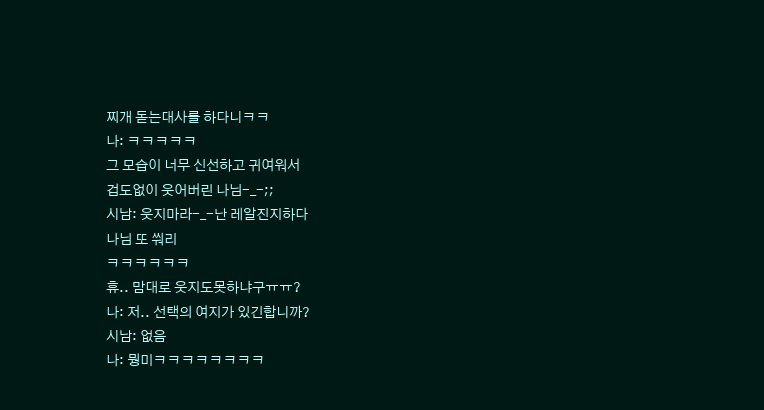찌개 돋는대사를 하다니ㅋㅋ
나: ㅋㅋㅋㅋㅋ
그 모습이 너무 신선하고 귀여워서
겁도없이 웃어버린 나님-_-;;
시남: 웃지마라-_-난 레알진지하다
나님 또 쒀리
ㅋㅋㅋㅋㅋㅋ
휴.. 맘대로 웃지도못하냐구ㅠㅠ?
나: 저.. 선택의 여지가 있긴합니까?
시남: 없음
나: 뭥미ㅋㅋㅋㅋㅋㅋㅋㅋ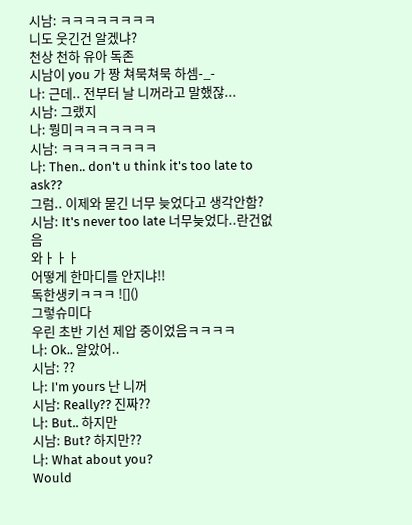시남: ㅋㅋㅋㅋㅋㅋㅋㅋ
니도 웃긴건 알겠냐?
천상 천하 유아 독존
시남이 you 가 짱 쳐묵쳐묵 하셈-_-
나: 근데.. 전부터 날 니꺼라고 말했잖...
시남: 그랬지
나: 뭥미ㅋㅋㅋㅋㅋㅋㅋ
시남: ㅋㅋㅋㅋㅋㅋㅋㅋ
나: Then.. don't u think it's too late to ask??
그럼.. 이제와 묻긴 너무 늦었다고 생각안함?
시남: It's never too late 너무늦었다..란건없음
와ㅏㅏㅏ
어떻게 한마디를 안지냐!!
독한생키ㅋㅋㅋ ![]()
그렇슈미다
우린 초반 기선 제압 중이었음ㅋㅋㅋㅋ
나: Ok.. 알았어..
시남: ??
나: I'm yours 난 니꺼
시남: Really?? 진짜??
나: But.. 하지만
시남: But? 하지만??
나: What about you?
Would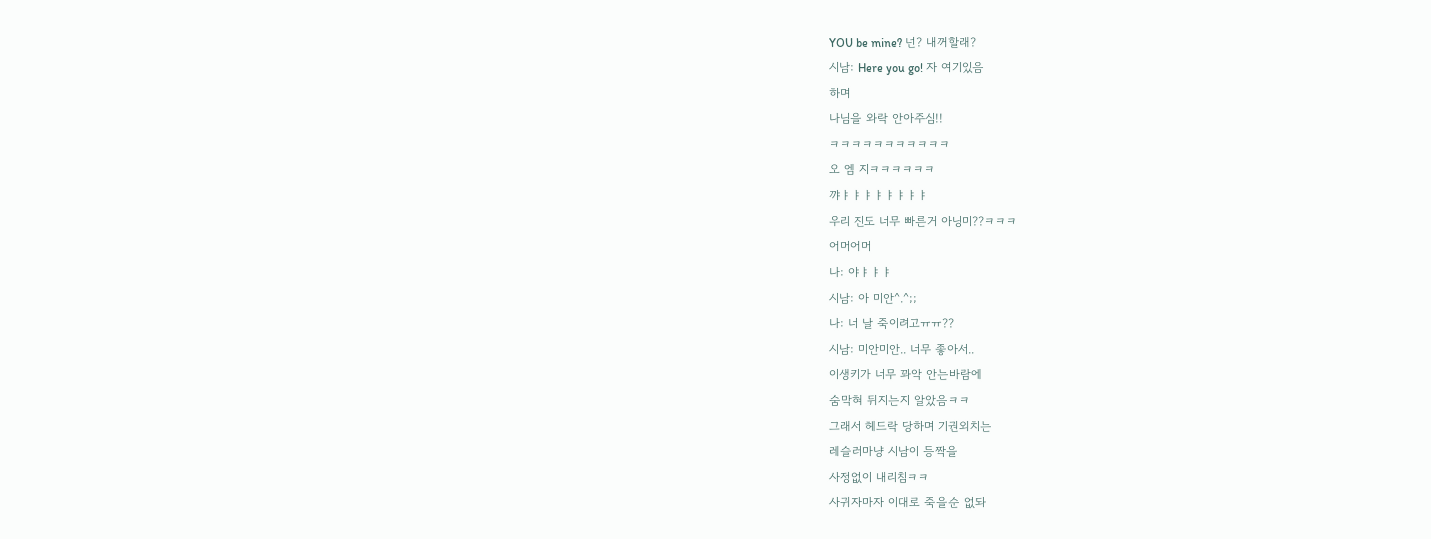YOU be mine? 넌? 내꺼할래?
시남: Here you go! 자 여기있음
하며
나님을 와락 안아주심!!
ㅋㅋㅋㅋㅋㅋㅋㅋㅋㅋㅋ
오 엠 지ㅋㅋㅋㅋㅋㅋ
꺄ㅑㅑㅑㅑㅑㅑㅑㅑ
우리 진도 너무 빠른거 아닝미??ㅋㅋㅋ
어머어머
나: 야ㅑㅑㅑ
시남: 아 미안^.^;;
나: 너 날 죽이려고ㅠㅠ??
시남: 미안미안.. 너무 좋아서..
이생키가 너무 꽈악 안는바람에
숨막혀 뒤지는지 알았음ㅋㅋ
그래서 헤드락 당하며 기권외치는
레슬러마냥 시남이 등짝을
사정없이 내리침ㅋㅋ
사귀자마자 이대로 죽을순 없돠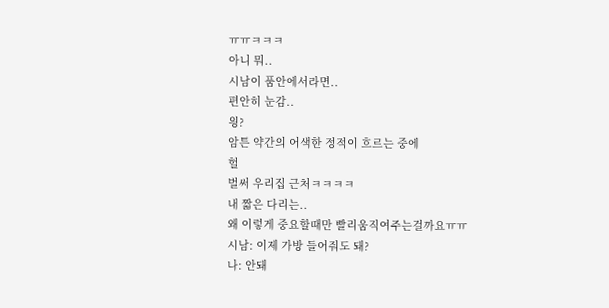ㅠㅠㅋㅋㅋ
아니 뭐..
시남이 품안에서라면..
편안히 눈감..
읭?
암튼 약간의 어색한 정적이 흐르는 중에
헐
벌써 우리집 근처ㅋㅋㅋㅋ
내 짧은 다리는..
왜 이렇게 중요할때만 빨리움직여주는걸까요ㅠㅠ
시남: 이제 가방 들어줘도 돼?
나: 안돼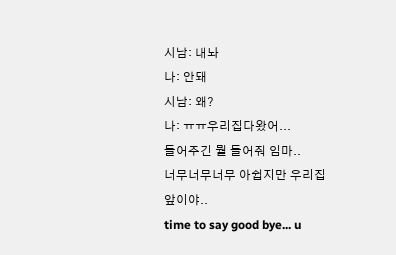시남: 내놔
나: 안돼
시남: 왜?
나: ㅠㅠ우리집다왔어...
들어주긴 뭘 들어줘 임마..
너무너무너무 아쉽지만 우리집 앞이야..
time to say good bye... u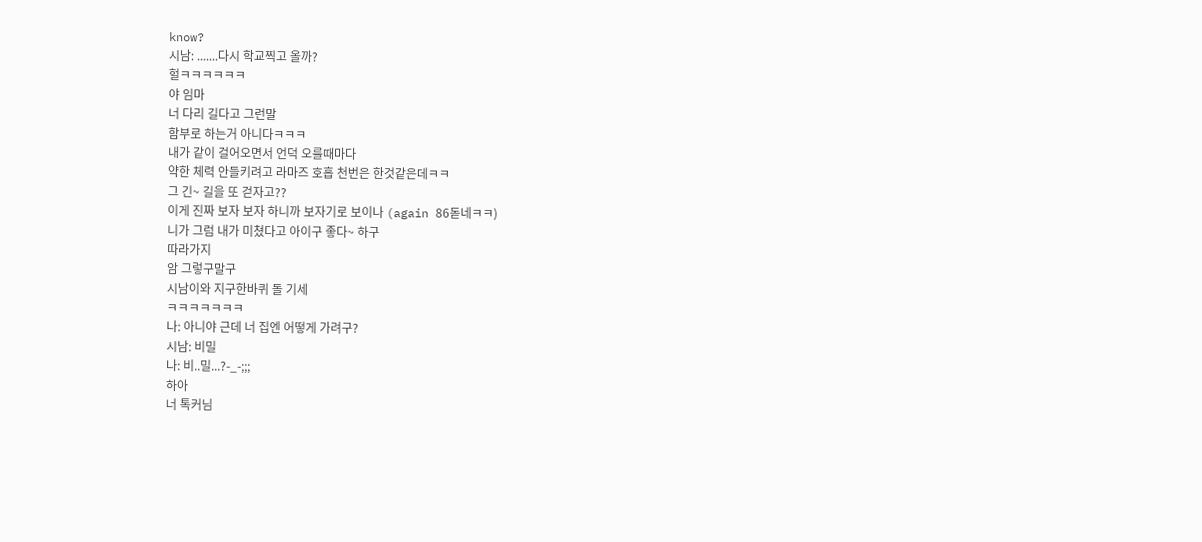know?
시남: .......다시 학교찍고 올까?
헐ㅋㅋㅋㅋㅋㅋ
야 임마
너 다리 길다고 그런말
함부로 하는거 아니다ㅋㅋㅋ
내가 같이 걸어오면서 언덕 오를때마다
약한 체력 안들키려고 라마즈 호흡 천번은 한것같은데ㅋㅋ
그 긴~ 길을 또 걷자고??
이게 진짜 보자 보자 하니까 보자기로 보이나 (again 86돋네ㅋㅋ)
니가 그럼 내가 미쳤다고 아이구 좋다~ 하구
따라가지
암 그렇구말구
시남이와 지구한바퀴 돌 기세
ㅋㅋㅋㅋㅋㅋㅋ
나: 아니야 근데 너 집엔 어떻게 가려구?
시남: 비밀
나: 비..밀...?-_-;;;
하아
너 톡커님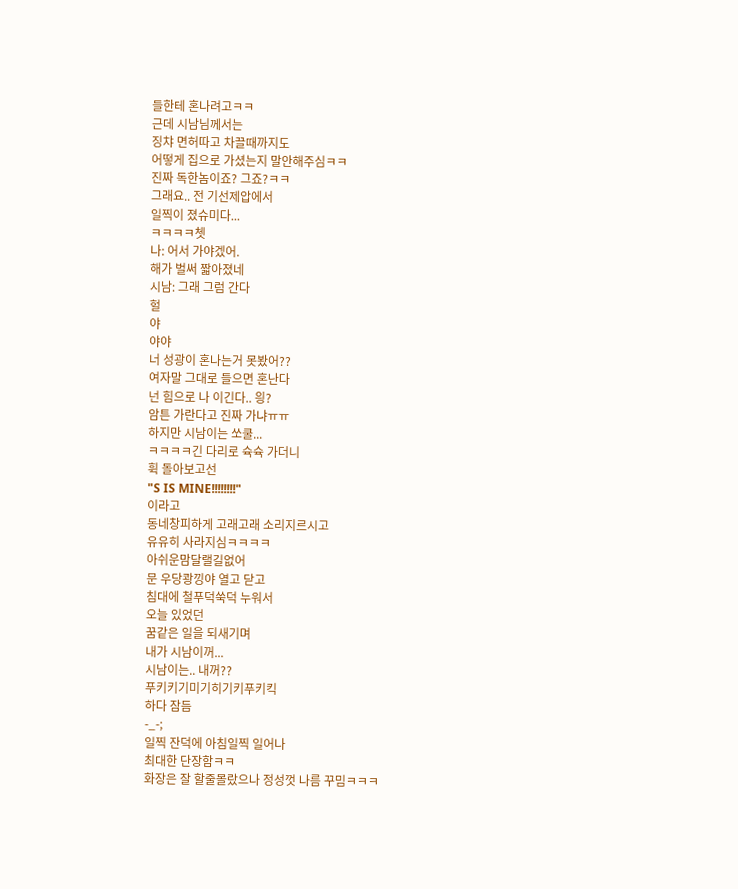들한테 혼나려고ㅋㅋ
근데 시남님께서는
징챠 면허따고 차끌때까지도
어떻게 집으로 가셨는지 말안해주심ㅋㅋ
진짜 독한놈이죠? 그죠?ㅋㅋ
그래요.. 전 기선제압에서
일찍이 졌슈미다...
ㅋㅋㅋㅋ쳇
나: 어서 가야겠어.
해가 벌써 짧아졌네
시남: 그래 그럼 간다
헐
야
야야
너 성광이 혼나는거 못봤어??
여자말 그대로 들으면 혼난다
넌 힘으로 나 이긴다.. 읭?
암튼 가란다고 진짜 가냐ㅠㅠ
하지만 시남이는 쏘쿨...
ㅋㅋㅋㅋ긴 다리로 슉슉 가더니
휙 돌아보고선
"S IS MINE!!!!!!!!"
이라고
동네창피하게 고래고래 소리지르시고
유유히 사라지심ㅋㅋㅋㅋ
아쉬운맘달랠길없어
문 우당쾅낑야 열고 닫고
침대에 철푸덕쑥덕 누워서
오늘 있었던
꿈같은 일을 되새기며
내가 시남이꺼...
시남이는.. 내꺼??
푸키키기미기히기키푸키킥
하다 잠듬
-_-;
일찍 잔덕에 아침일찍 일어나
최대한 단장함ㅋㅋ
화장은 잘 할줄몰랐으나 정성껏 나름 꾸밈ㅋㅋㅋ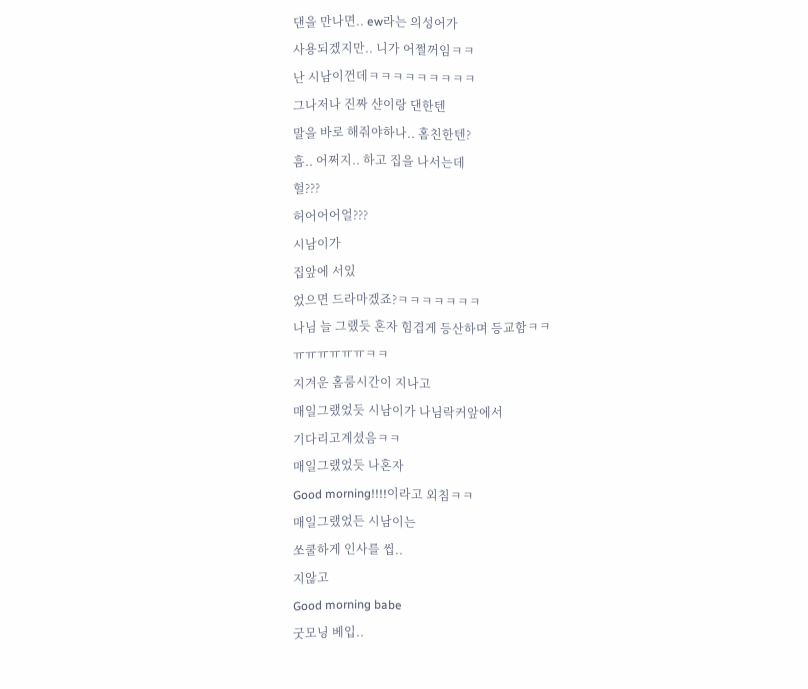댄을 만나면.. ew라는 의성어가
사용되겠지만.. 니가 어쩔꺼임ㅋㅋ
난 시남이껀데ㅋㅋㅋㅋㅋㅋㅋㅋㅋ
그나저나 진짜 샨이랑 댄한텐
말을 바로 해줘야하나.. 홈친한텐?
흠.. 어쩌지.. 하고 집을 나서는데
헐???
허어어어얼???
시남이가
집앞에 서있
었으면 드라마겠죠?ㅋㅋㅋㅋㅋㅋㅋ
나님 늘 그랬듯 혼자 힘겹게 등산하며 등교함ㅋㅋ
ㅠㅠㅠㅠㅠㅠㅋㅋ
지겨운 홈룸시간이 지나고
매일그랬었듯 시남이가 나님락커앞에서
기다리고계셨음ㅋㅋ
매일그랬었듯 나혼자
Good morning!!!!이라고 외침ㅋㅋ
매일그랬었든 시남이는
쏘쿨하게 인사를 씹..
지않고
Good morning babe
굿모닝 베입..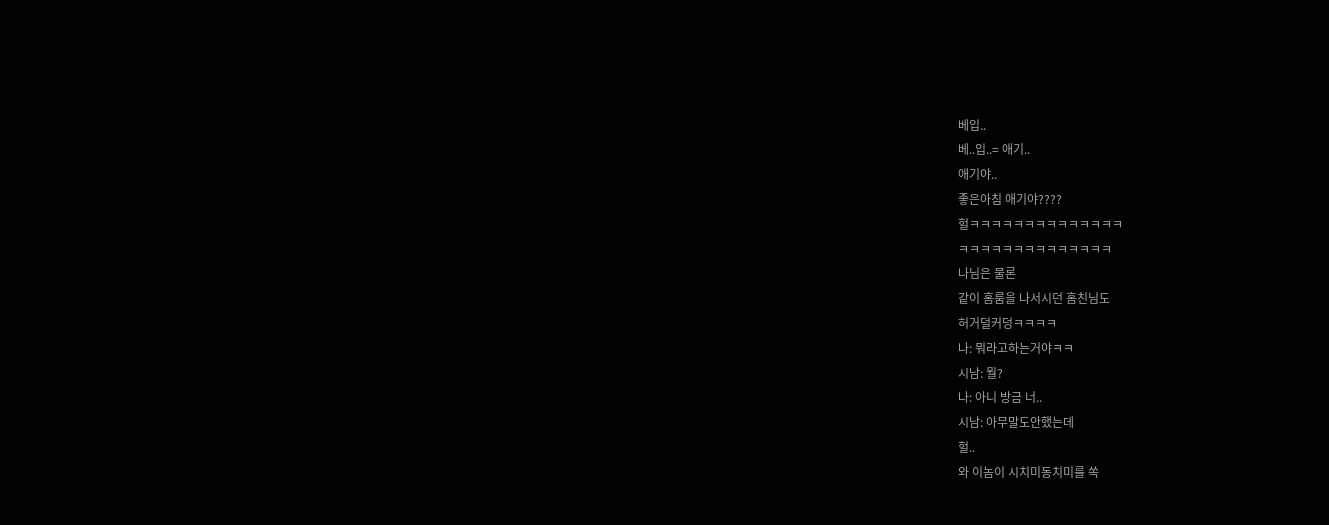베입..
베..입..= 애기..
애기야..
좋은아침 애기야????
헐ㅋㅋㅋㅋㅋㅋㅋㅋㅋㅋㅋㅋㅋㅋ
ㅋㅋㅋㅋㅋㅋㅋㅋㅋㅋㅋㅋㅋㅋ
나님은 물론
같이 홈룸을 나서시던 홈친님도
허거덜커덩ㅋㅋㅋㅋ
나: 뭐라고하는거야ㅋㅋ
시남: 뭘?
나: 아니 방금 너..
시남: 아무말도안했는데
헐..
와 이놈이 시치미동치미를 쏙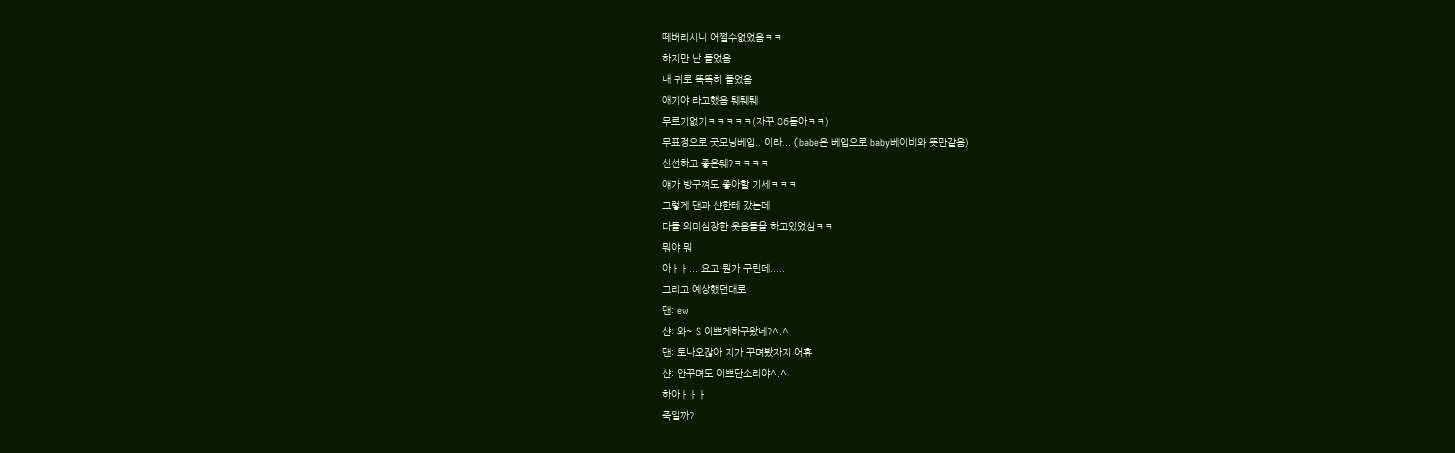떼버리시니 어쩔수없었음ㅋㅋ
하지만 난 들었음
내 귀로 똑똑히 들었음
애기야 라고했음 퉤퉤퉤
무르기없기ㅋㅋㅋㅋㅋ(자꾸 86돋아ㅋㅋ)
무표정으로 굿모닝베입.. 이라... (babe은 베입으로 baby베이비와 뜻만같음)
신선하고 좋은뒈?ㅋㅋㅋㅋ
얘가 방구껴도 좋아할 기세ㅋㅋㅋ
그렇게 댄과 샨한테 갔는데
다들 의미심장한 웃음들을 하고있었심ㅋㅋ
뭐야 뭐
아ㅏㅏ... 요고 뭔가 구린데.....
그리고 예상했던대로
댄: ew
샨: 와~ S 이쁘게하구왔네?^.^
댄: 토나오잖아 지가 꾸며봤자지 어휴
샨: 안꾸며도 이쁘단소리야^.^
하아ㅏㅏㅏ
죽일까?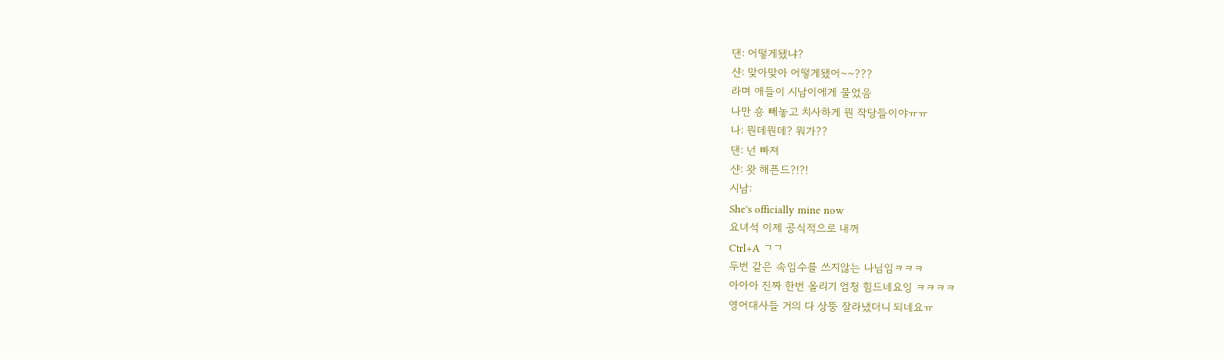댄: 어떻게됐냐?
샨: 맞아맞아 어떻게됐어~~???
라며 애들이 시남이에게 물었음
나만 숑 빼놓고 치사하게 뭔 작당들이야ㅠㅠ
나: 뭔데뭔데? 뭐가??
댄: 넌 빠져
샨: 왓 해픈드?!?!
시남:
She's officially mine now
요녀석 이제 공식적으로 내꺼
Ctrl+A ㄱㄱ
두번 같은 속임수를 쓰지않는 나님임ㅋㅋㅋ
아아아 진짜 한번 올리기 엄청 힘드네요잉 ㅋㅋㅋㅋ
영어대사들 거의 다 상뚱 잘라냈더니 되네요ㅠ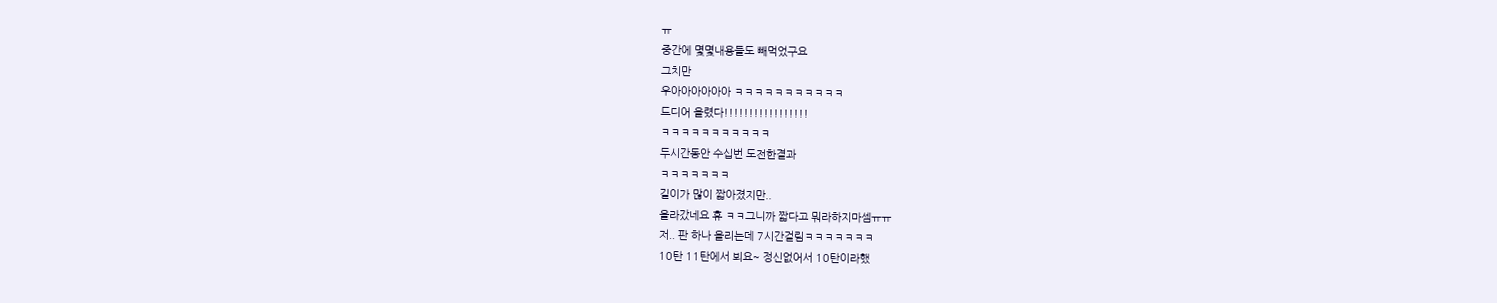ㅠ
중간에 몇몇내용들도 빼먹었구요
그치만
우아아아아아아 ㅋㅋㅋㅋㅋㅋㅋㅋㅋㅋㅋ
드디어 올렸다!!!!!!!!!!!!!!!!!
ㅋㅋㅋㅋㅋㅋㅋㅋㅋㅋㅋ
두시간동안 수십번 도전한결과
ㅋㅋㅋㅋㅋㅋㅋ
길이가 많이 짧아졌지만..
올라갔네요 휴 ㅋㅋ그니까 짧다고 뭐라하지마셈ㅠㅠ
저.. 판 하나 올리는데 7시간걸림ㅋㅋㅋㅋㅋㅋㅋ
10탄 11탄에서 뵈요~ 정신없어서 10탄이라했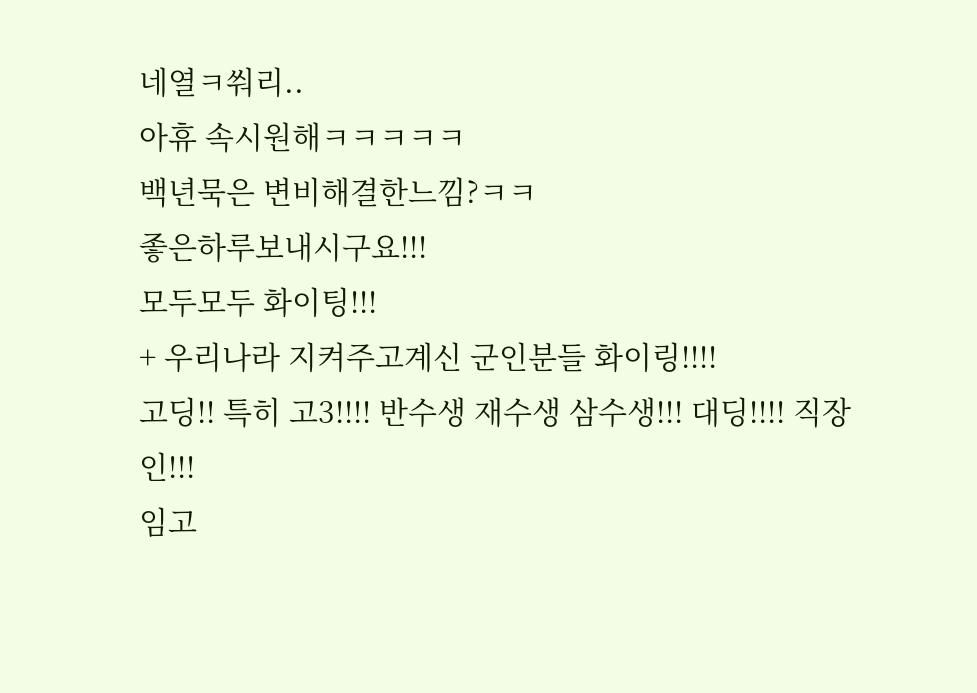네열ㅋ쒀리..
아휴 속시원해ㅋㅋㅋㅋㅋ
백년묵은 변비해결한느낌?ㅋㅋ
좋은하루보내시구요!!!
모두모두 화이팅!!!
+ 우리나라 지켜주고계신 군인분들 화이링!!!!
고딩!! 특히 고3!!!! 반수생 재수생 삼수생!!! 대딩!!!! 직장인!!!
임고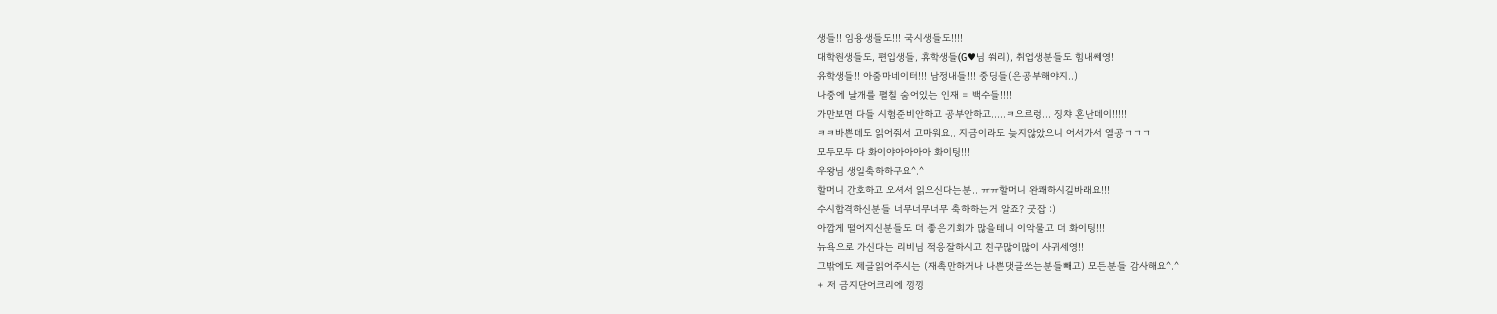생들!! 임용생들도!!! 국시생들도!!!!
대학원생들도, 편입생들, 휴학생들(G♥님 쒀리), 취업생분들도 힘내쎄영!
유학생들!! 아줌마네이터!!! 남정내들!!! 중딩들(은공부해야지..)
나중에 날개를 펼칠 숨어있는 인재 = 백수들!!!!
가만보면 다들 시험준비안하고 공부안하고.....ㅋ으르렁... 징챠 혼난데이!!!!!
ㅋㅋ바쁜데도 읽어줘서 고마워요.. 지금이라도 늦지않았으니 어서가서 열공ㄱㄱㄱ
모두모두 다 화이야아아아아 화이팅!!!
우왕님 생일축하하구요^.^
할머니 간호하고 오셔서 읽으신다는분.. ㅠㅠ할머니 완쾌하시길바래요!!!
수시합격하신분들 너무너무너무 축하하는거 알죠? 굿잡 :)
아깝게 떨어지신분들도 더 좋은기회가 많을테니 이악물고 더 화이팅!!!
뉴욕으로 가신다는 리비님 적응잘하시고 친구많이많이 사귀세영!!
그밖에도 제글읽어주시는 (재촉만하거나 나쁜댓글쓰는분들빼고) 모든분들 감사해요^.^
+ 저 금지단어크리에 낑낑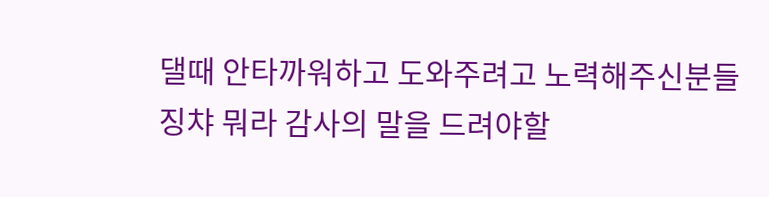댈때 안타까워하고 도와주려고 노력해주신분들
징챠 뭐라 감사의 말을 드려야할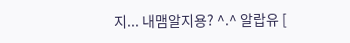지... 내맴알지용? ^.^ 알랍유 [